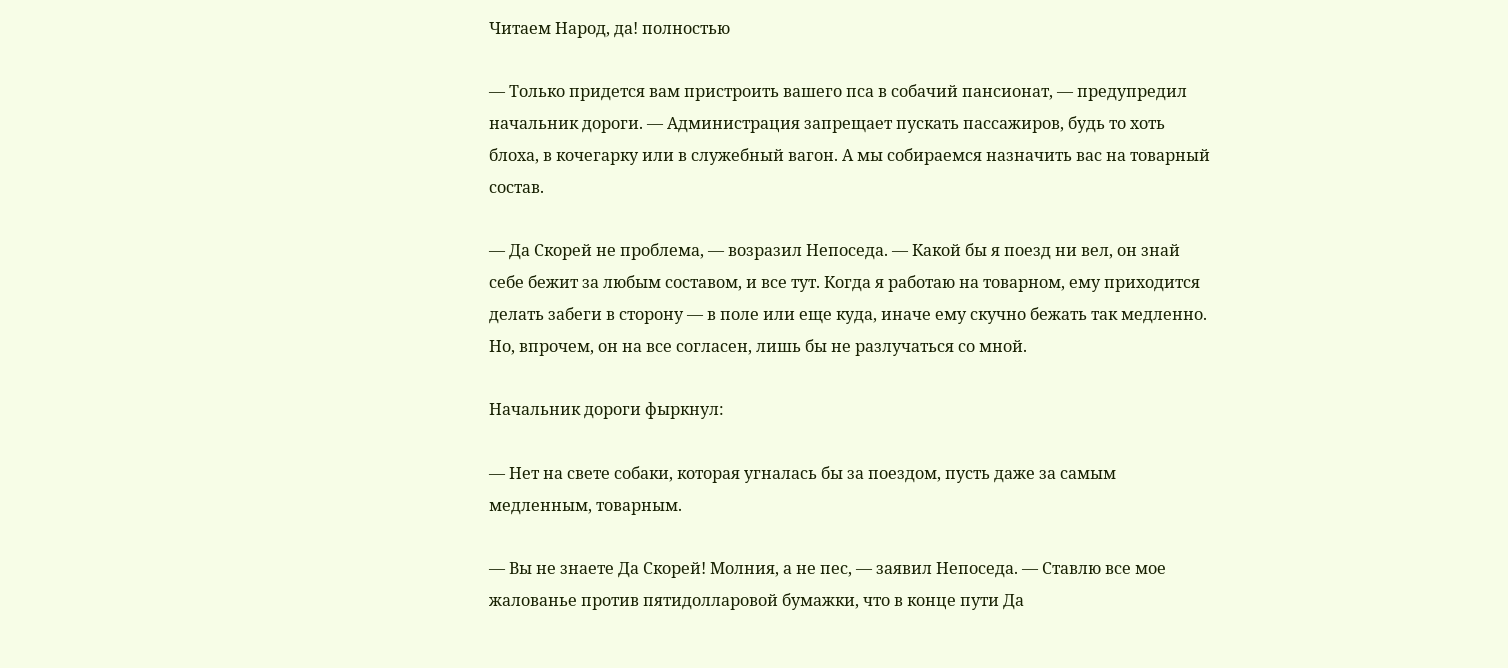Читаем Народ, да! полностью

— Только придется вам пристроить вашего пса в собачий пансионат, — предупредил начальник дороги. — Администрация запрещает пускать пассажиров, будь то хоть блоха, в кочегарку или в служебный вагон. А мы собираемся назначить вас на товарный состав.

— Да Скорей не проблема, — возразил Непоседа. — Какой бы я поезд ни вел, он знай себе бежит за любым составом, и все тут. Когда я работаю на товарном, ему приходится делать забеги в сторону — в поле или еще куда, иначе ему скучно бежать так медленно. Но, впрочем, он на все согласен, лишь бы не разлучаться со мной.

Начальник дороги фыркнул:

— Нет на свете собаки, которая угналась бы за поездом, пусть даже за самым медленным, товарным.

— Вы не знаете Да Скорей! Молния, а не пес, — заявил Непоседа. — Ставлю все мое жалованье против пятидолларовой бумажки, что в конце пути Да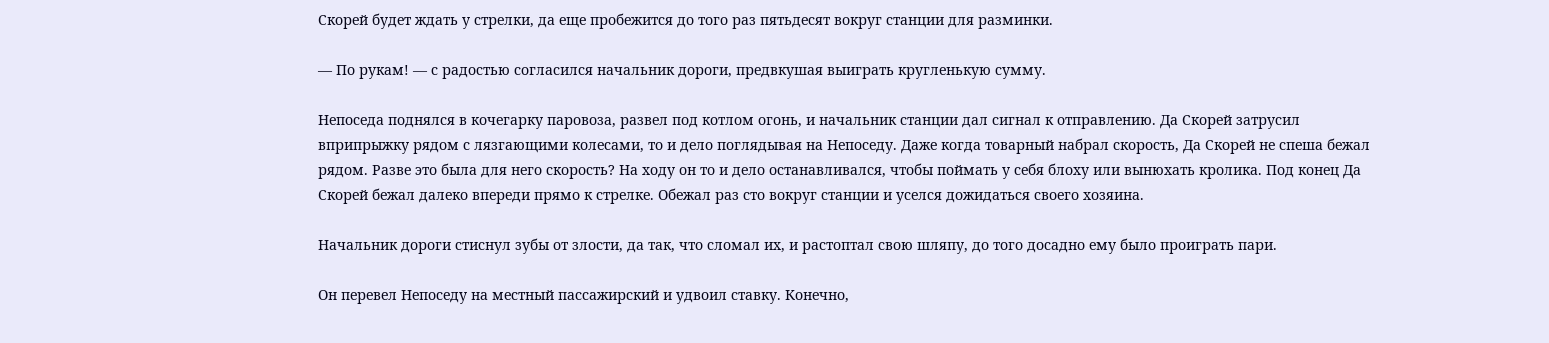Скорей будет ждать у стрелки, да еще пробежится до того раз пятьдесят вокруг станции для разминки.

— По рукам! — с радостью согласился начальник дороги, предвкушая выиграть кругленькую сумму.

Непоседа поднялся в кочегарку паровоза, развел под котлом огонь, и начальник станции дал сигнал к отправлению. Да Скорей затрусил вприпрыжку рядом с лязгающими колесами, то и дело поглядывая на Непоседу. Даже когда товарный набрал скорость, Да Скорей не спеша бежал рядом. Разве это была для него скорость? На ходу он то и дело останавливался, чтобы поймать у себя блоху или вынюхать кролика. Под конец Да Скорей бежал далеко впереди прямо к стрелке. Обежал раз сто вокруг станции и уселся дожидаться своего хозяина.

Начальник дороги стиснул зубы от злости, да так, что сломал их, и растоптал свою шляпу, до того досадно ему было проиграть пари.

Он перевел Непоседу на местный пассажирский и удвоил ставку. Конечно,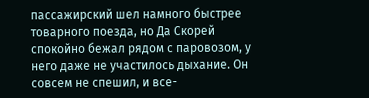пассажирский шел намного быстрее товарного поезда, но Да Скорей спокойно бежал рядом с паровозом, у него даже не участилось дыхание. Он совсем не спешил, и все-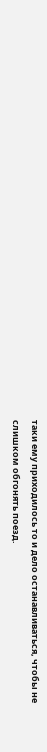таки ему приходилось то и дело останавливаться, чтобы не слишком обгонять поезд.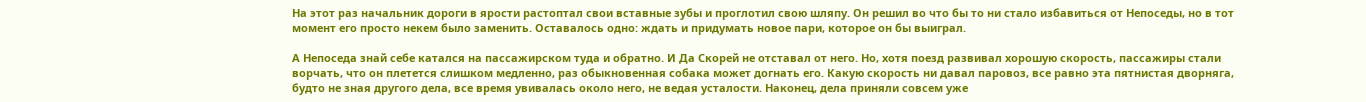На этот раз начальник дороги в ярости растоптал свои вставные зубы и проглотил свою шляпу. Он решил во что бы то ни стало избавиться от Непоседы, но в тот момент его просто некем было заменить. Оставалось одно: ждать и придумать новое пари, которое он бы выиграл.

А Непоседа знай себе катался на пассажирском туда и обратно. И Да Скорей не отставал от него. Но, хотя поезд развивал хорошую скорость, пассажиры стали ворчать, что он плетется слишком медленно, раз обыкновенная собака может догнать его. Какую скорость ни давал паровоз, все равно эта пятнистая дворняга, будто не зная другого дела, все время увивалась около него, не ведая усталости. Наконец, дела приняли совсем уже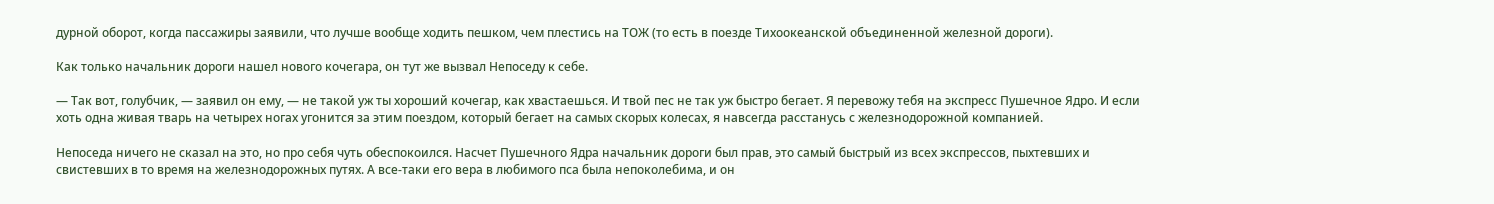дурной оборот, когда пассажиры заявили, что лучше вообще ходить пешком, чем плестись на ТОЖ (то есть в поезде Тихоокеанской объединенной железной дороги).

Как только начальник дороги нашел нового кочегара, он тут же вызвал Непоседу к себе.

— Так вот, голубчик, — заявил он ему, — не такой уж ты хороший кочегар, как хвастаешься. И твой пес не так уж быстро бегает. Я перевожу тебя на экспресс Пушечное Ядро. И если хоть одна живая тварь на четырех ногах угонится за этим поездом, который бегает на самых скорых колесах, я навсегда расстанусь с железнодорожной компанией.

Непоседа ничего не сказал на это, но про себя чуть обеспокоился. Насчет Пушечного Ядра начальник дороги был прав, это самый быстрый из всех экспрессов, пыхтевших и свистевших в то время на железнодорожных путях. А все-таки его вера в любимого пса была непоколебима, и он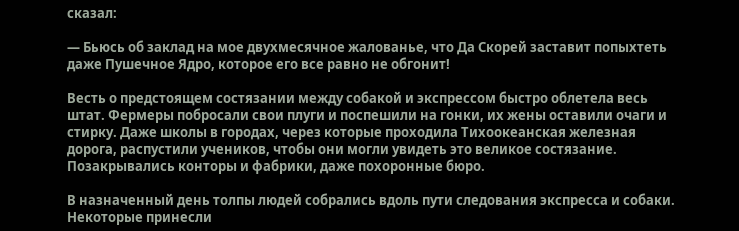сказал:

— Бьюсь об заклад на мое двухмесячное жалованье, что Да Скорей заставит попыхтеть даже Пушечное Ядро, которое его все равно не обгонит!

Весть о предстоящем состязании между собакой и экспрессом быстро облетела весь штат. Фермеры побросали свои плуги и поспешили на гонки, их жены оставили очаги и стирку. Даже школы в городах, через которые проходила Тихоокеанская железная дорога, распустили учеников, чтобы они могли увидеть это великое состязание. Позакрывались конторы и фабрики, даже похоронные бюро.

В назначенный день толпы людей собрались вдоль пути следования экспресса и собаки. Некоторые принесли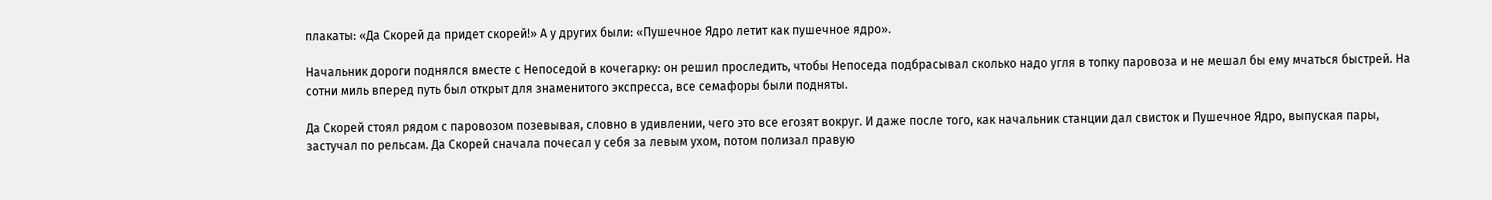плакаты: «Да Скорей да придет скорей!» А у других были: «Пушечное Ядро летит как пушечное ядро».

Начальник дороги поднялся вместе с Непоседой в кочегарку: он решил проследить, чтобы Непоседа подбрасывал сколько надо угля в топку паровоза и не мешал бы ему мчаться быстрей. На сотни миль вперед путь был открыт для знаменитого экспресса, все семафоры были подняты.

Да Скорей стоял рядом с паровозом позевывая, словно в удивлении, чего это все егозят вокруг. И даже после того, как начальник станции дал свисток и Пушечное Ядро, выпуская пары, застучал по рельсам. Да Скорей сначала почесал у себя за левым ухом, потом полизал правую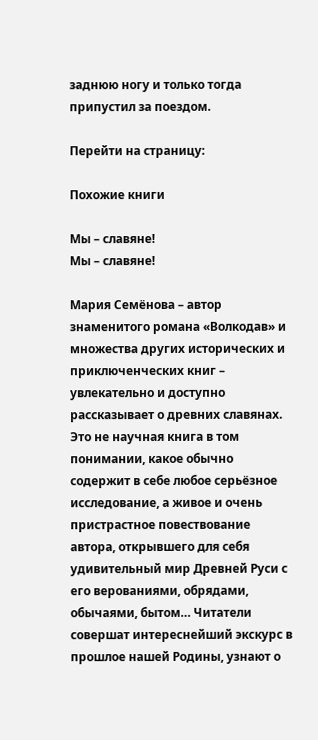заднюю ногу и только тогда припустил за поездом.

Перейти на страницу:

Похожие книги

Мы – славяне!
Мы – славяне!

Мария Семёнова – автор знаменитого романа «Волкодав» и множества других исторических и приключенческих книг – увлекательно и доступно рассказывает о древних славянах. Это не научная книга в том понимании, какое обычно содержит в себе любое серьёзное исследование, а живое и очень пристрастное повествование автора, открывшего для себя удивительный мир Древней Руси с его верованиями, обрядами, обычаями, бытом… Читатели совершат интереснейший экскурс в прошлое нашей Родины, узнают о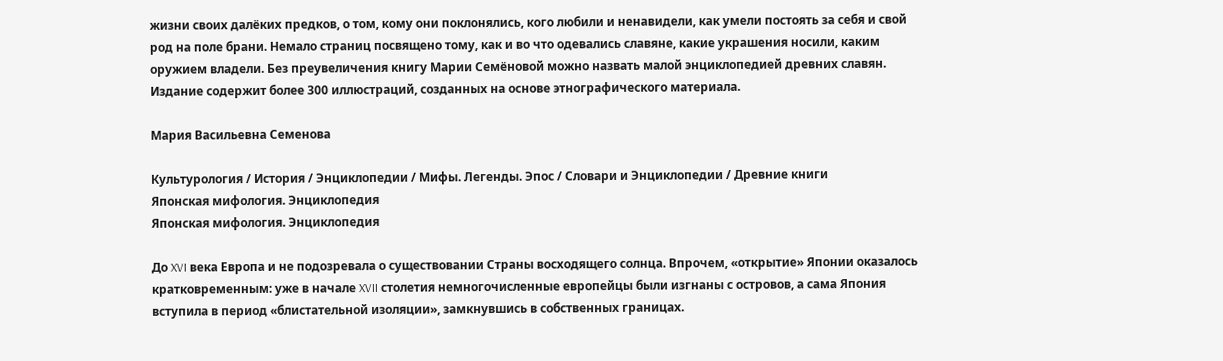жизни своих далёких предков, о том, кому они поклонялись, кого любили и ненавидели, как умели постоять за себя и свой род на поле брани. Немало страниц посвящено тому, как и во что одевались славяне, какие украшения носили, каким оружием владели. Без преувеличения книгу Марии Семёновой можно назвать малой энциклопедией древних славян. Издание содержит более 300 иллюстраций, созданных на основе этнографического материала.

Мария Васильевна Семенова

Культурология / История / Энциклопедии / Мифы. Легенды. Эпос / Словари и Энциклопедии / Древние книги
Японская мифология. Энциклопедия
Японская мифология. Энциклопедия

До XVI века Европа и не подозревала о существовании Страны восходящего солнца. Впрочем, «открытие» Японии оказалось кратковременным: уже в начале XVII столетия немногочисленные европейцы были изгнаны с островов, а сама Япония вступила в период «блистательной изоляции», замкнувшись в собственных границах.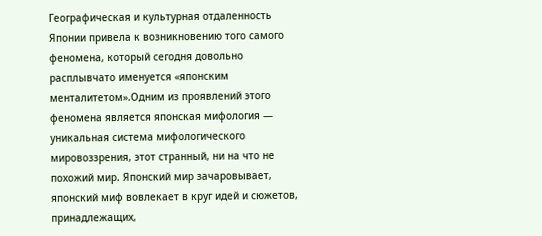Географическая и культурная отдаленность Японии привела к возникновению того самого феномена, который сегодня довольно расплывчато именуется «японским менталитетом».Одним из проявлений этого феномена является японская мифология — уникальная система мифологического мировоззрения, этот странный, ни на что не похожий мир. Японский мир зачаровывает, японский миф вовлекает в круг идей и сюжетов, принадлежащих,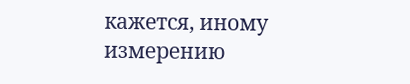кажется, иному измерению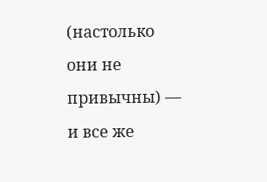(настолько они не привычны) — и все же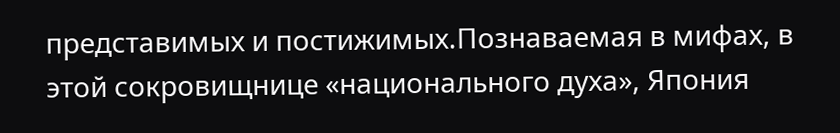представимых и постижимых.Познаваемая в мифах, в этой сокровищнице «национального духа», Япония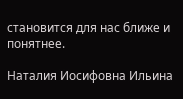становится для нас ближе и понятнее.

Наталия Иосифовна Ильина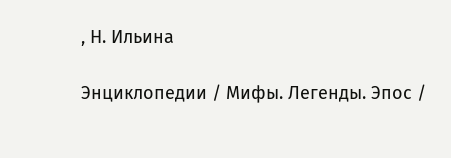, Н. Ильина

Энциклопедии / Мифы. Легенды. Эпос /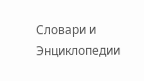Словари и Энциклопедии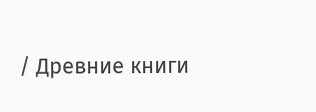/ Древние книги